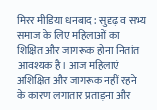मिरर मीडिया धनबाद : सुदृढ़ व सभ्य समाज के लिए महिलाओं का शिक्षित और जागरूक होना नितांत आवश्यक है। आज महिलाएं अशिक्षित और जागरूक नहीं रहने के कारण लगातार प्रताड़ना और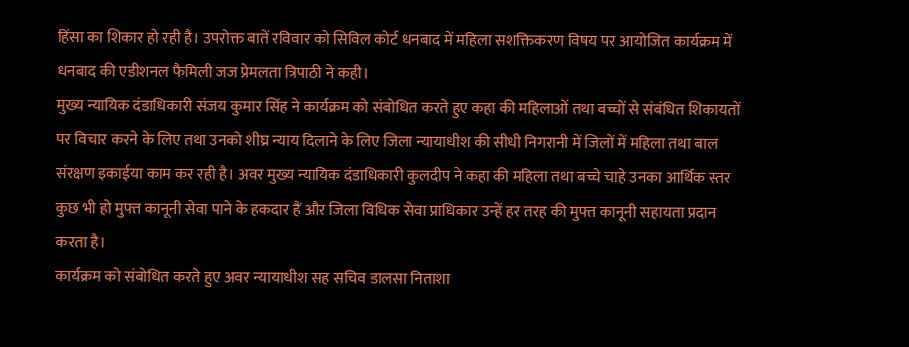हिंसा का शिकार हो रही है। उपरोक्त बातें रविवार को सिविल कोर्ट धनबाद में महिला सशक्तिकरण विषय पर आयोजित कार्यक्रम में धनबाद की एडीशनल फैमिली जज प्रेमलता त्रिपाठी ने कही।
मुख्य न्यायिक दंडाधिकारी संजय कुमार सिंह ने कार्यक्रम को संबोधित करते हुए कहा की महिलाओं तथा बच्चों से संबंधित शिकायतों पर विचार करने के लिए तथा उनको शीघ्र न्याय दिलाने के लिए जिला न्यायाधीश की सीधी निगरानी में जिलों में महिला तथा बाल संरक्षण इकाईया काम कर रही है। अवर मुख्य न्यायिक दंडाधिकारी कुलदीप ने कहा की महिला तथा बच्चे चाहे उनका आर्थिक स्तर कुछ भी हो मुफ्त कानूनी सेवा पाने के हकदार हैं और जिला विधिक सेवा प्राधिकार उन्हें हर तरह की मुफ्त कानूनी सहायता प्रदान करता है।
कार्यक्रम को संबोधित करते हुए अवर न्यायाधीश सह सचिव डालसा निताशा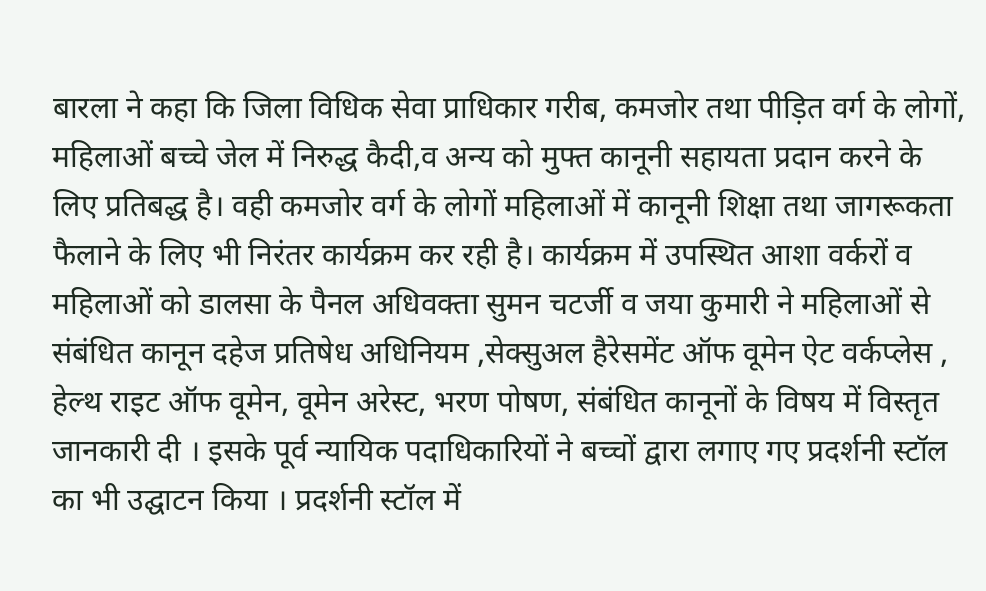बारला ने कहा कि जिला विधिक सेवा प्राधिकार गरीब, कमजोर तथा पीड़ित वर्ग के लोगों, महिलाओं बच्चे जेल में निरुद्ध कैदी,व अन्य को मुफ्त कानूनी सहायता प्रदान करने के लिए प्रतिबद्ध है। वही कमजोर वर्ग के लोगों महिलाओं में कानूनी शिक्षा तथा जागरूकता फैलाने के लिए भी निरंतर कार्यक्रम कर रही है। कार्यक्रम में उपस्थित आशा वर्करों व महिलाओं को डालसा के पैनल अधिवक्ता सुमन चटर्जी व जया कुमारी ने महिलाओं से संबंधित कानून दहेज प्रतिषेध अधिनियम ,सेक्सुअल हैरेसमेंट ऑफ वूमेन ऐट वर्कप्लेस , हेल्थ राइट ऑफ वूमेन, वूमेन अरेस्ट, भरण पोषण, संबंधित कानूनों के विषय में विस्तृत जानकारी दी । इसके पूर्व न्यायिक पदाधिकारियों ने बच्चों द्वारा लगाए गए प्रदर्शनी स्टॉल का भी उद्घाटन किया । प्रदर्शनी स्टॉल में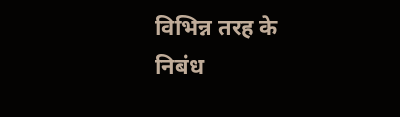विभिन्न तरह के निबंध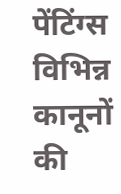पेंटिंग्स विभिन्न कानूनों की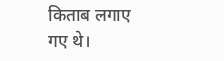किताब लगाए गए थे।